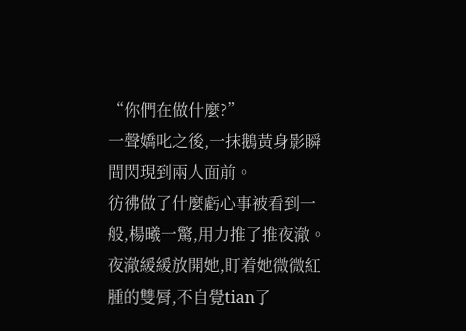“你們在做什麼?”
一聲嬌叱之後,一抹鵝黃身影瞬間閃現到兩人面前。
彷彿做了什麼虧心事被看到一般,楊曦一驚,用力推了推夜澈。夜澈緩緩放開她,盯着她微微紅腫的雙脣,不自覺tian了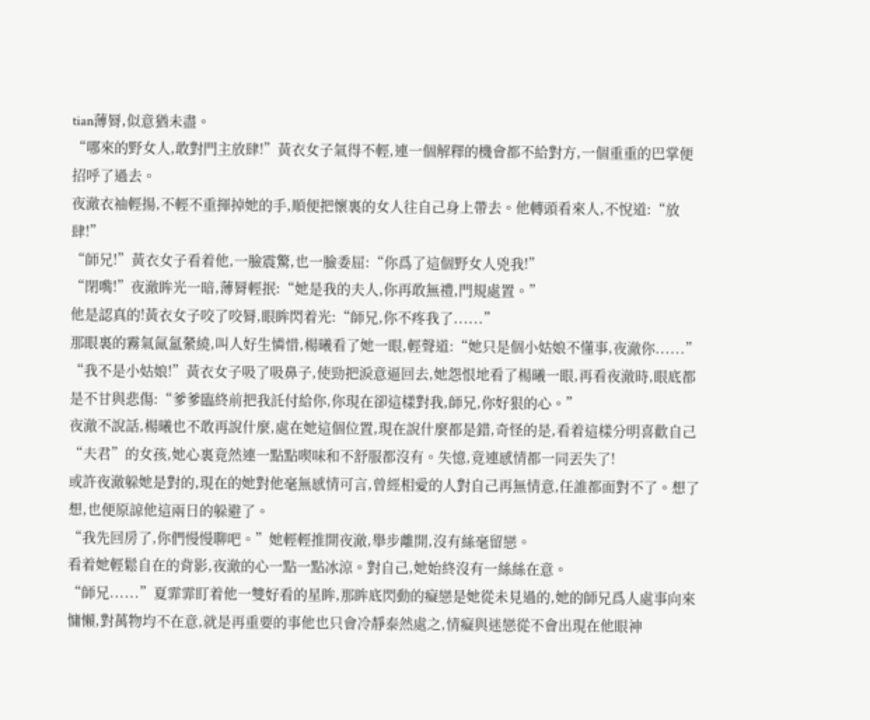tian薄脣,似意猶未盡。
“哪來的野女人,敢對門主放肆!”黃衣女子氣得不輕,連一個解釋的機會都不給對方,一個重重的巴掌便招呼了過去。
夜澈衣袖輕揚,不輕不重揮掉她的手,順便把懷裏的女人往自己身上帶去。他轉頭看來人,不悅道:“放肆!”
“師兄!”黃衣女子看着他,一臉震驚,也一臉委屈:“你爲了這個野女人兇我!”
“閉嘴!”夜澈眸光一暗,薄脣輕抿:“她是我的夫人,你再敢無禮,門規處置。”
他是認真的!黃衣女子咬了咬脣,眼眸閃着光:“師兄,你不疼我了......”
那眼裏的霧氣氤氳縈繞,叫人好生憐惜,楊曦看了她一眼,輕聲道:“她只是個小姑娘不懂事,夜澈你......”
“我不是小姑娘!”黃衣女子吸了吸鼻子,使勁把淚意逼回去,她怨恨地看了楊曦一眼,再看夜澈時,眼底都是不甘與悲傷:“爹爹臨終前把我託付給你,你現在卻這樣對我,師兄,你好狠的心。”
夜澈不說話,楊曦也不敢再說什麼,處在她這個位置,現在說什麼都是錯,奇怪的是,看着這樣分明喜歡自己“夫君”的女孩,她心裏竟然連一點點喫味和不舒服都沒有。失憶,竟連感情都一同丟失了!
或許夜澈躲她是對的,現在的她對他毫無感情可言,曾經相愛的人對自己再無情意,任誰都面對不了。想了想,也便原諒他這兩日的躲避了。
“我先回房了,你們慢慢聊吧。”她輕輕推開夜澈,舉步離開,沒有絲毫留戀。
看着她輕鬆自在的背影,夜澈的心一點一點冰涼。對自己,她始終沒有一絲絲在意。
“師兄......”夏霏霏盯着他一雙好看的星眸,那眸底閃動的癡戀是她從未見過的,她的師兄爲人處事向來慵懶,對萬物均不在意,就是再重要的事他也只會冷靜泰然處之,情癡與迷戀從不會出現在他眼神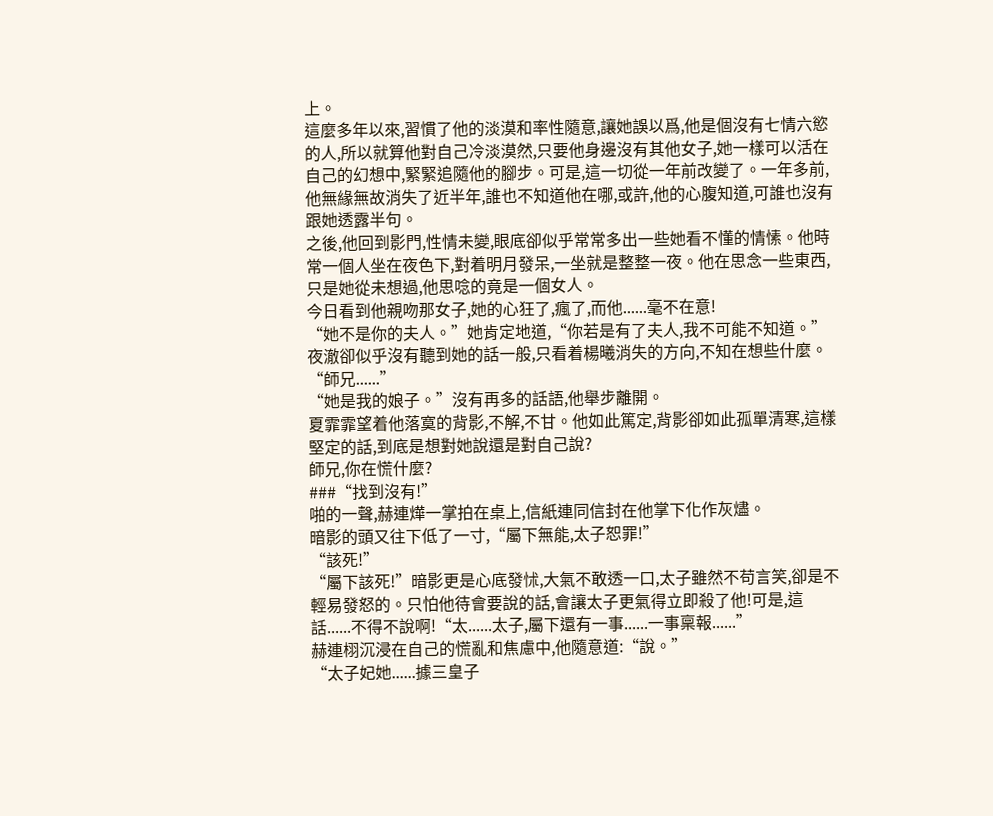上。
這麼多年以來,習慣了他的淡漠和率性隨意,讓她誤以爲,他是個沒有七情六慾的人,所以就算他對自己冷淡漠然,只要他身邊沒有其他女子,她一樣可以活在自己的幻想中,緊緊追隨他的腳步。可是,這一切從一年前改變了。一年多前,他無緣無故消失了近半年,誰也不知道他在哪,或許,他的心腹知道,可誰也沒有跟她透露半句。
之後,他回到影門,性情未變,眼底卻似乎常常多出一些她看不懂的情愫。他時常一個人坐在夜色下,對着明月發呆,一坐就是整整一夜。他在思念一些東西,只是她從未想過,他思唸的竟是一個女人。
今日看到他親吻那女子,她的心狂了,瘋了,而他......毫不在意!
“她不是你的夫人。”她肯定地道,“你若是有了夫人,我不可能不知道。”
夜澈卻似乎沒有聽到她的話一般,只看着楊曦消失的方向,不知在想些什麼。
“師兄......”
“她是我的娘子。”沒有再多的話語,他舉步離開。
夏霏霏望着他落寞的背影,不解,不甘。他如此篤定,背影卻如此孤單清寒,這樣堅定的話,到底是想對她說還是對自己說?
師兄,你在慌什麼?
###“找到沒有!”
啪的一聲,赫連燁一掌拍在桌上,信紙連同信封在他掌下化作灰燼。
暗影的頭又往下低了一寸,“屬下無能,太子恕罪!”
“該死!”
“屬下該死!”暗影更是心底發怵,大氣不敢透一口,太子雖然不苟言笑,卻是不輕易發怒的。只怕他待會要說的話,會讓太子更氣得立即殺了他!可是,這話......不得不說啊!“太......太子,屬下還有一事......一事稟報......”
赫連栩沉浸在自己的慌亂和焦慮中,他隨意道:“說。”
“太子妃她......據三皇子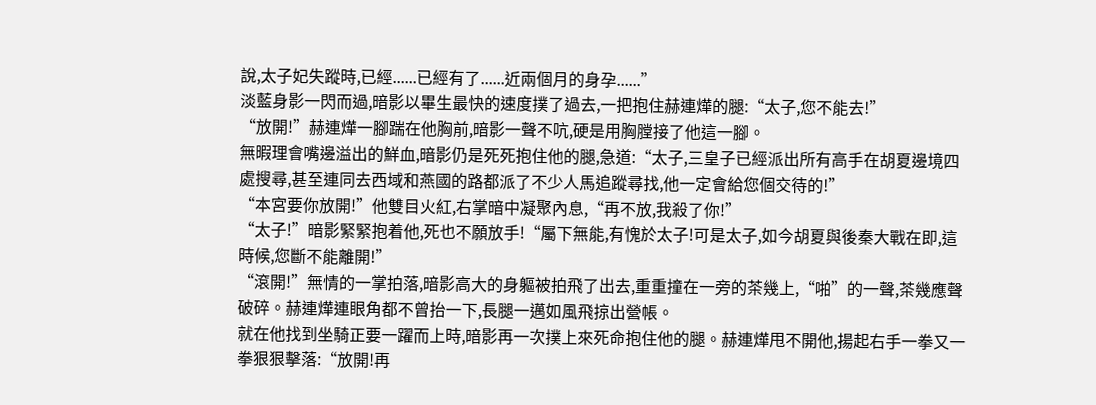說,太子妃失蹤時,已經......已經有了......近兩個月的身孕......”
淡藍身影一閃而過,暗影以畢生最快的速度撲了過去,一把抱住赫連燁的腿:“太子,您不能去!”
“放開!”赫連燁一腳踹在他胸前,暗影一聲不吭,硬是用胸膛接了他這一腳。
無暇理會嘴邊溢出的鮮血,暗影仍是死死抱住他的腿,急道:“太子,三皇子已經派出所有高手在胡夏邊境四處搜尋,甚至連同去西域和燕國的路都派了不少人馬追蹤尋找,他一定會給您個交待的!”
“本宮要你放開!”他雙目火紅,右掌暗中凝聚內息,“再不放,我殺了你!”
“太子!”暗影緊緊抱着他,死也不願放手!“屬下無能,有愧於太子!可是太子,如今胡夏與後秦大戰在即,這時候,您斷不能離開!”
“滾開!”無情的一掌拍落,暗影高大的身軀被拍飛了出去,重重撞在一旁的茶幾上,“啪”的一聲,茶幾應聲破碎。赫連燁連眼角都不曾抬一下,長腿一邁如風飛掠出營帳。
就在他找到坐騎正要一躍而上時,暗影再一次撲上來死命抱住他的腿。赫連燁甩不開他,揚起右手一拳又一拳狠狠擊落:“放開!再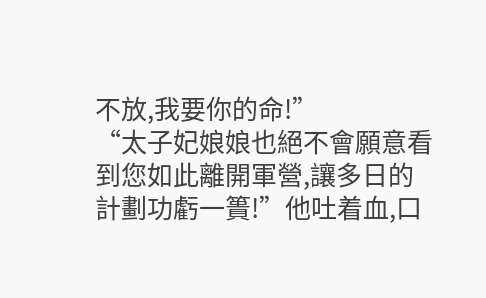不放,我要你的命!”
“太子妃娘娘也絕不會願意看到您如此離開軍營,讓多日的計劃功虧一簣!”他吐着血,口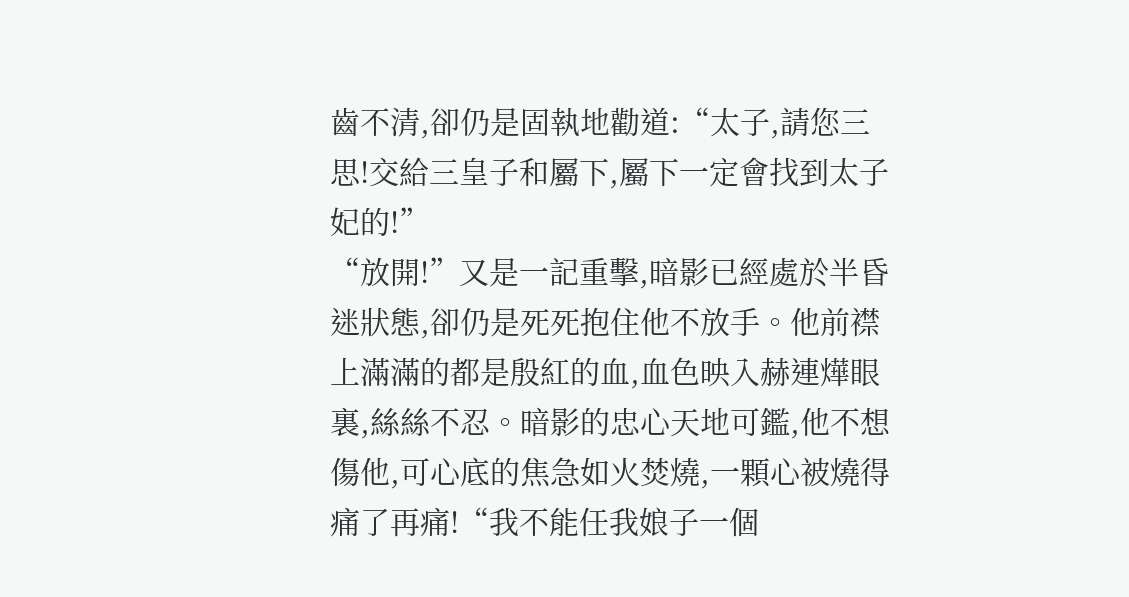齒不清,卻仍是固執地勸道:“太子,請您三思!交給三皇子和屬下,屬下一定會找到太子妃的!”
“放開!”又是一記重擊,暗影已經處於半昏迷狀態,卻仍是死死抱住他不放手。他前襟上滿滿的都是殷紅的血,血色映入赫連燁眼裏,絲絲不忍。暗影的忠心天地可鑑,他不想傷他,可心底的焦急如火焚燒,一顆心被燒得痛了再痛!“我不能任我娘子一個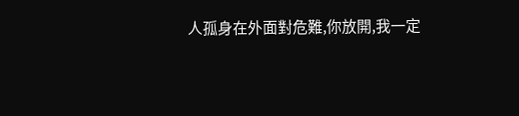人孤身在外面對危難,你放開,我一定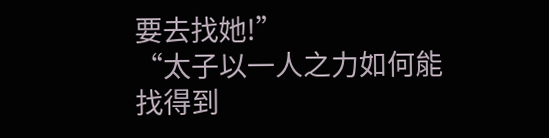要去找她!”
“太子以一人之力如何能找得到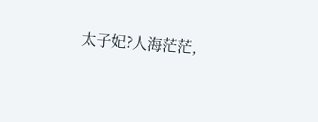太子妃?人海茫茫,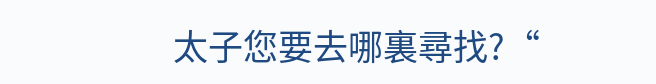太子您要去哪裏尋找?“